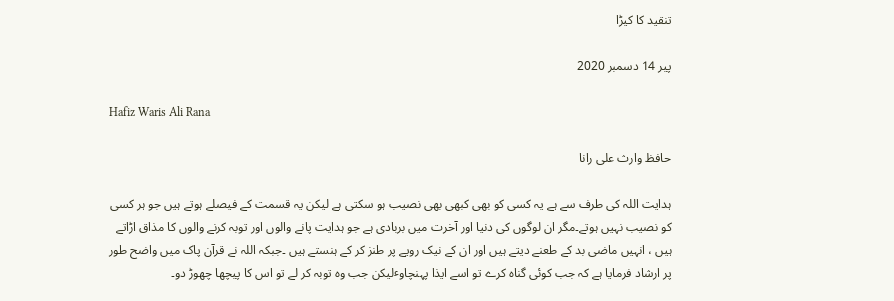تنقید کا کیڑا

پیر 14 دسمبر 2020

Hafiz Waris Ali Rana

حافظ وارث علی رانا

ہدایت اللہ کی طرف سے ہے یہ کسی کو بھی کبھی بھی نصیب ہو سکتی ہے لیکن یہ قسمت کے فیصلے ہوتے ہیں جو ہر کسی کو نصیب نہیں ہوتے۔مگر ان لوگوں کی دنیا اور آخرت میں بربادی ہے جو ہدایت پانے والوں اور توبہ کرنے والوں کا مذاق اڑاتے ہیں ، انہیں ماضی بد کے طعنے دیتے ہیں اور ان کے نیک رویے پر طنز کر کے ہنستے ہیں ۔جبکہ اللہ نے قرآن پاک میں واضح طور پر ارشاد فرمایا ہے کہ جب کوئی گناہ کرے تو اسے ایذا پہنچاوٴلیکن جب وہ توبہ کر لے تو اس کا پیچھا چھوڑ دو۔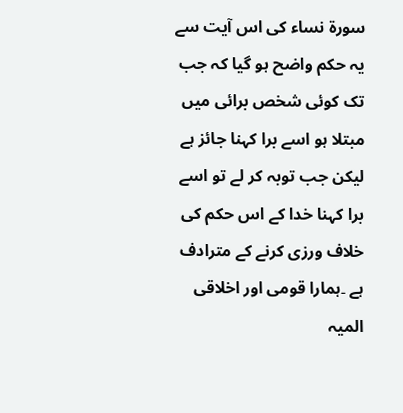سورة نساء کی اس آیت سے یہ حکم واضح ہو گیا کہ جب تک کوئی شخص برائی میں مبتلا ہو اسے برا کہنا جائز ہے لیکن جب توبہ کر لے تو اسے برا کہنا خدا کے اس حکم کی خلاف ورزی کرنے کے مترادف ہے ۔ہمارا قومی اور اخلاقی المیہ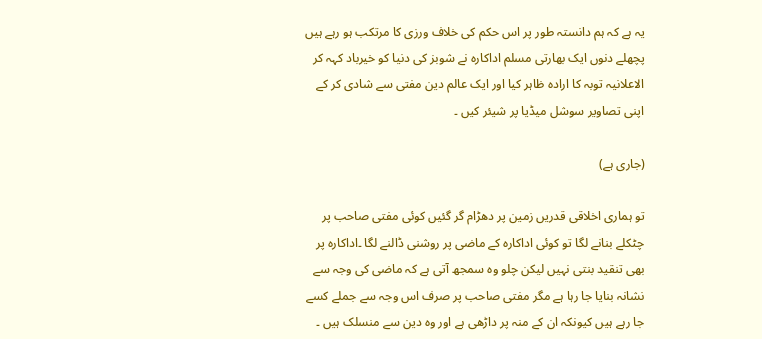یہ ہے کہ ہم دانستہ طور پر اس حکم کی خلاف ورزی کا مرتکب ہو رہے ہیں پچھلے دنوں ایک بھارتی مسلم اداکارہ نے شوبز کی دنیا کو خیرباد کہہ کر الاعلانیہ توبہ کا ارادہ ظاہر کیا اور ایک عالم دین مفتی سے شادی کر کے اپنی تصاویر سوشل میڈیا پر شیئر کیں ۔

(جاری ہے)

تو ہماری اخلاقی قدریں زمین پر دھڑام گر گئیں کوئی مفتی صاحب پر چٹکلے بنانے لگا تو کوئی اداکارہ کے ماضی پر روشنی ڈالنے لگا ۔اداکارہ پر بھی تنقید بنتی نہیں لیکن چلو وہ سمجھ آتی ہے کہ ماضی کی وجہ سے نشانہ بنایا جا رہا ہے مگر مفتی صاحب پر صرف اس وجہ سے جملے کسے جا رہے ہیں کیونکہ ان کے منہ پر داڑھی ہے اور وہ دین سے منسلک ہیں ۔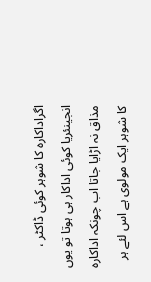اگراداکارہ کا شوہر کوئی ڈاکٹر ، انجینئریا کوئی اداکار ہی ہوتا تو یوں مذاق نہ اڑایا جاتا اب چونکہ اداکارہ کا شوہر ایک مولوی ہے اس لئے ہر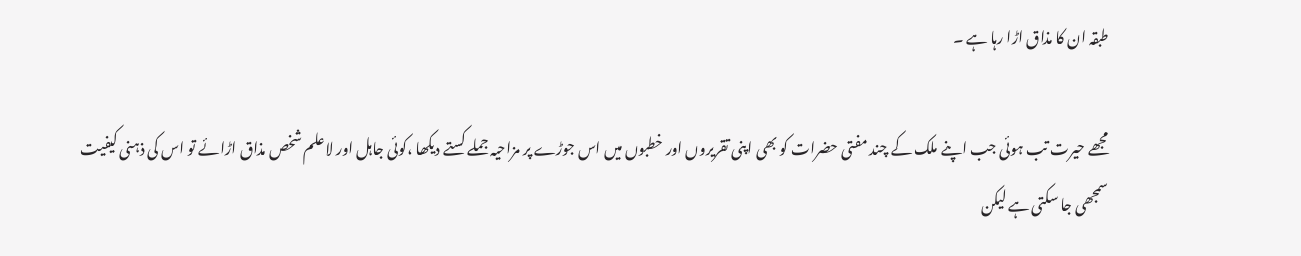طبقہ ان کا مذاق اڑا رہا ہے ۔

مجھے حیرت تب ہوئی جب اپنے ملک کے چند مفتی حضرات کو بھی اپنی تقریروں اور خطبوں میں اس جوڑے پر مزاحیہ جملے کستے دیکھا ،کوئی جاہل اور لاعلم شخص مذاق اڑائے تو اس کی ذہنی کیفیت سمجھی جا سکتی ہے لیکن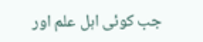جب کوئی اہل علم اور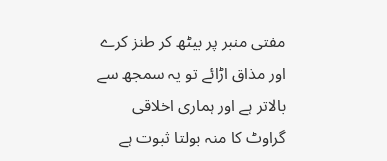مفتی منبر پر بیٹھ کر طنز کرے اور مذاق اڑائے تو یہ سمجھ سے بالاتر ہے اور ہماری اخلاقی گراوٹ کا منہ بولتا ثبوت ہے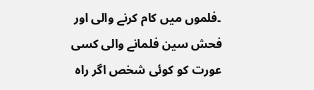۔فلموں میں کام کرنے والی اور فحش سین فلمانے والی کسی عورت کو کوئی شخص اگر راہ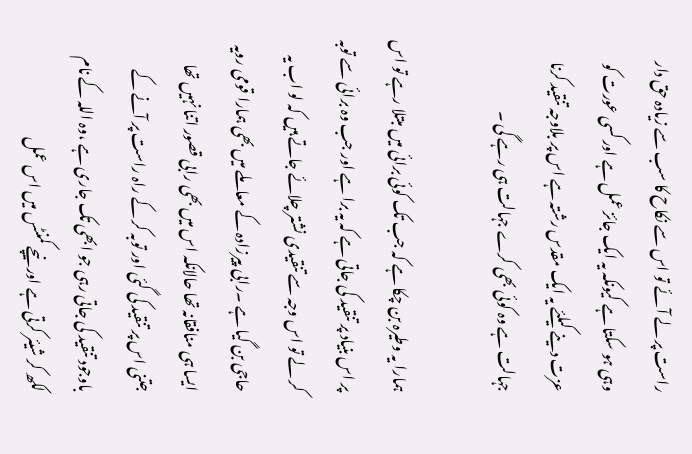راست پر لے آئے تو اس سے نکاح کا سب سے زیادہ حق دار وہی ہو سکتا ہے کیونکہ یہ ایک جائز عمل ہے اور کسی عورت کو عزت دینے کیلئے یہ ایک مقدس رشتہ ہے اس پر بلاوجہ تنقید کرنا جہالت ہے وہ کوئی بھی کرے جہالت ہی رہے گی ۔

ہمارا یہ وطیرہ بن چکا ہے کہ جب تک کوئی برائی میں مبتلا رہے تو اس پر اس بنیاد پر تنقید کی جاتی ہے کہ یہ برا ہے اور جب وہ برائی سے توبہ کر لے تو اس وجہ سے تنقیدی نشتر چلائے جاتے ہیں کہ لو اب یہ حاجی بن گیا ہے ۔رابی پیرزادہ کے معاملے میں بھی ہمارا قومی رویہ ایسا ہی منافقانہ تھا حالانکہ اس میں بھی رابی قصور اتنا نہیں تھا جتنی اس پر تنقید کی گئی اور توبہ کر کے راہ راست پر آنے کے باوجود تنقید کی جاتی رہی جو ابھی تک جاری ہے ،وہ اللہ کے نام لکھ کر شیئر کرتی ہے اور نیچے کمنٹس میں اس عمل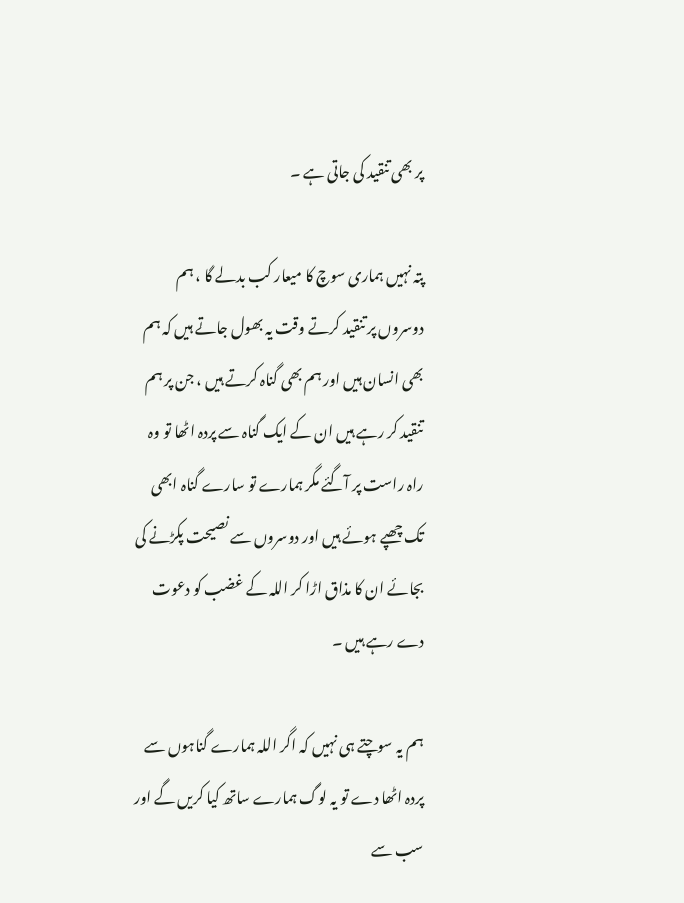پر بھی تنقید کی جاتی ہے ۔

پتہ نہیں ہماری سوچ کا میعار کب بدلے گا ، ہم دوسروں پر تنقید کرتے وقت یہ بھول جاتے ہیں کہ ہم بھی انسان ہیں اور ہم بھی گناہ کرتے ہیں ، جن پر ہم تنقید کر رہے ہیں ان کے ایک گناہ سے پردہ اٹھا تو وہ راہ راست پر آگئے مگر ہمارے تو سارے گناہ ابھی تک چھپے ہوئے ہیں اور دوسروں سے نصیحت پکڑنے کی بجائے ان کا مذاق اڑا کر اللہ کے غضب کو دعوت دے رہے ہیں ۔

ہم یہ سوچتے ہی نہیں کہ اگر اللہ ہمارے گناہوں سے پردہ اٹھا دے تو یہ لوگ ہمارے ساتھ کیا کریں گے اور سب سے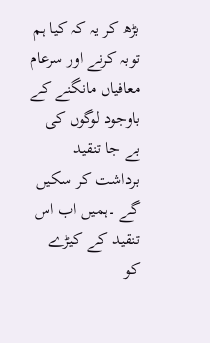بڑھ کر یہ کہ کیا ہم توبہ کرنے اور سرعام معافیاں مانگنے کے باوجود لوگوں کی بے جا تنقید برداشت کر سکیں گے ۔ہمیں اب اس تنقید کے کیڑے کو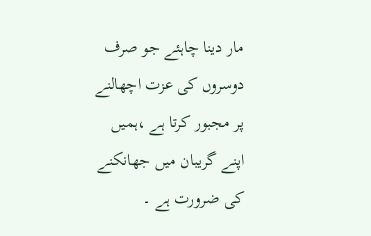مار دینا چاہئے جو صرف دوسروں کی عزت اچھالنے پر مجبور کرتا ہے ،ہمیں اپنے گریبان میں جھانکنے کی ضرورت ہے ۔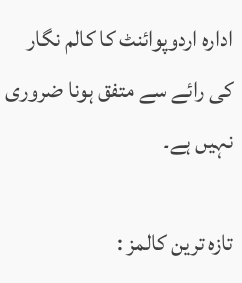ادارہ اردوپوائنٹ کا کالم نگار کی رائے سے متفق ہونا ضروری نہیں ہے۔

تازہ ترین کالمز :